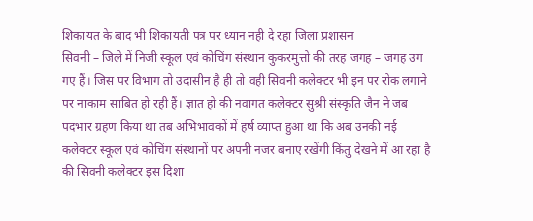शिकायत के बाद भी शिकायती पत्र पर ध्यान नही दे रहा जिला प्रशासन
सिवनी – जिले में निजी स्कूल एवं कोचिंग संस्थान कुकरमुत्तो की तरह जगह – जगह उग गए हैं। जिस पर विभाग तो उदासीन है ही तो वही सिवनी कलेक्टर भी इन पर रोक लगाने पर नाकाम साबित हो रही हैं। ज्ञात हो की नवागत कलेक्टर सुश्री संस्कृति जैन ने जब पदभार ग्रहण किया था तब अभिभावकों में हर्ष व्याप्त हुआ था कि अब उनकी नई कलेक्टर स्कूल एवं कोचिंग संस्थानों पर अपनी नजर बनाए रखेंगी किंतु देखने में आ रहा है की सिवनी कलेक्टर इस दिशा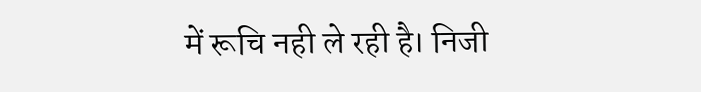में रूचि नही ले रही है। निजी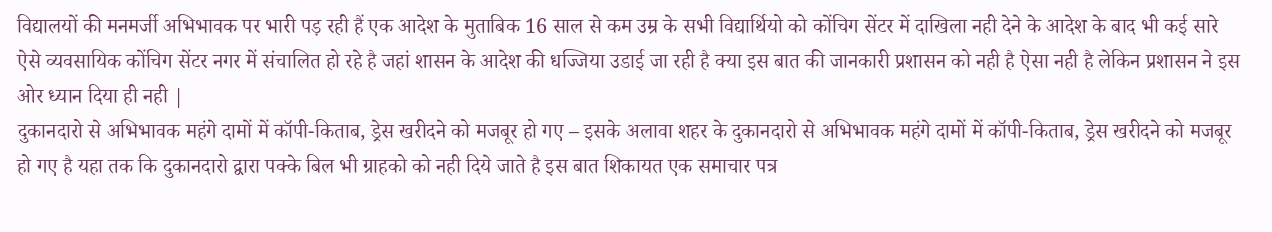विद्यालयों की मनमर्जी अभिभावक पर भारी पड़ रही हैं एक आदेश के मुताबिक 16 साल से कम उम्र के सभी विद्यार्थियो को कोंचिग सेंटर में दाखिला नही देने के आदेश के बाद भी कई सारे ऐसे व्यवसायिक कोंचिग सेंटर नगर में संचालित हो रहे है जहां शासन के आदेश की धज्जिया उडाई जा रही है क्या इस बात की जानकारी प्रशासन को नही है ऐसा नही है लेकिन प्रशासन ने इस ओर ध्यान दिया ही नही |
दुकानदारो से अभिभावक महंगे दामों में कॉपी-किताब, ड्रेस खरीदने को मजबूर हो गए – इसके अलावा शहर के दुकानदारो से अभिभावक महंगे दामों में कॉपी-किताब, ड्रेस खरीदने को मजबूर हो गए है यहा तक कि दुकानदारो द्वारा पक्के बिल भी ग्राहको को नही दिये जाते है इस बात शिकायत एक समाचार पत्र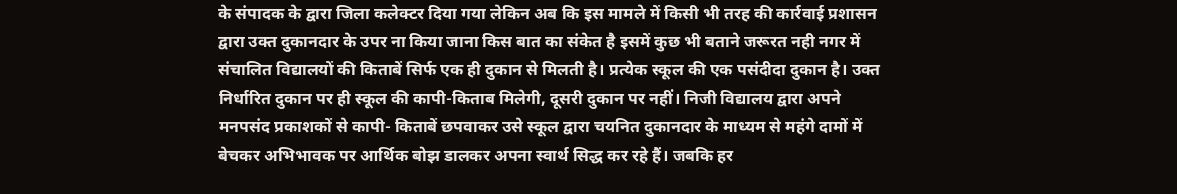के संपादक के द्वारा जिला कलेक्टर दिया गया लेकिन अब कि इस मामले में किसी भी तरह की कार्रवाई प्रशासन द्वारा उक्त दुकानदार के उपर ना किया जाना किस बात का संकेत है इसमें कुछ भी बताने जरूरत नही नगर में संचालित विद्यालयों की किताबें सिर्फ एक ही दुकान से मिलती है। प्रत्येक स्कूल की एक पसंदीदा दुकान है। उक्त निर्धारित दुकान पर ही स्कूल की कापी-किताब मिलेगी, दूसरी दुकान पर नहीं। निजी विद्यालय द्वारा अपने मनपसंद प्रकाशकों से कापी- किताबें छपवाकर उसे स्कूल द्वारा चयनित दुकानदार के माध्यम से महंगे दामों में बेचकर अभिभावक पर आर्थिक बोझ डालकर अपना स्वार्थ सिद्ध कर रहे हैं। जबकि हर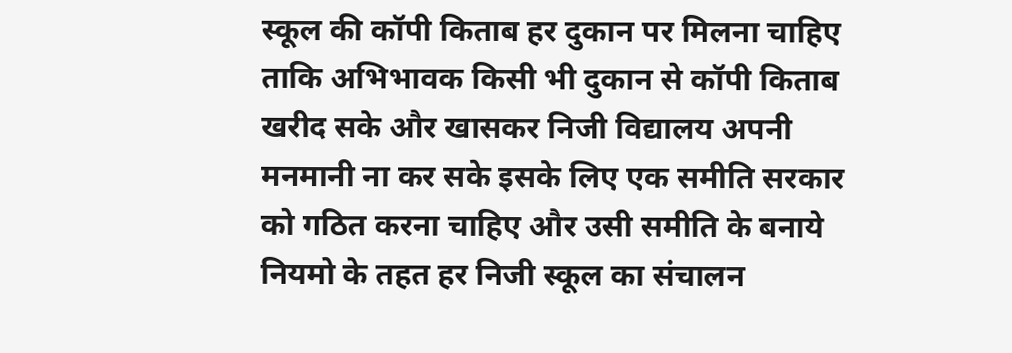स्कूल की कॉपी किताब हर दुकान पर मिलना चाहिए ताकि अभिभावक किसी भी दुकान से कॉपी किताब खरीद सके और खासकर निजी विद्यालय अपनी मनमानी ना कर सके इसके लिए एक समीति सरकार को गठित करना चाहिए और उसी समीति के बनाये नियमो के तहत हर निजी स्कूल का संचालन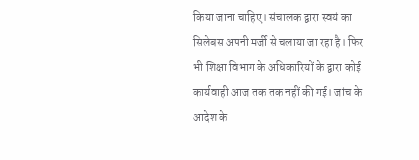किया जाना चाहिए। संचालक द्वारा स्वयं का सिलेबस अपनी मर्जी से चलाया जा रहा है। फिर भी शिक्षा विभाग के अधिकारियों के द्वारा कोई कार्यवाही आज तक तक नहीं की गई। जांच के आदेश के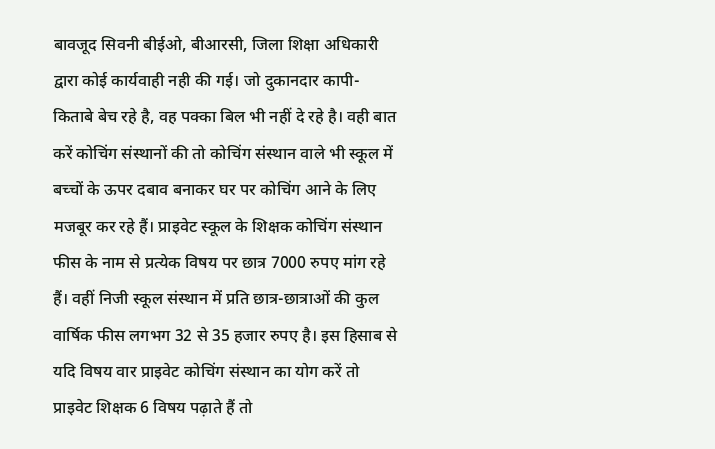बावजूद सिवनी बीईओ, बीआरसी, जिला शिक्षा अधिकारी द्वारा कोई कार्यवाही नही की गई। जो दुकानदार कापी- किताबे बेच रहे है, वह पक्का बिल भी नहीं दे रहे है। वही बात करें कोचिंग संस्थानों की तो कोचिंग संस्थान वाले भी स्कूल में बच्चों के ऊपर दबाव बनाकर घर पर कोचिंग आने के लिए मजबूर कर रहे हैं। प्राइवेट स्कूल के शिक्षक कोचिंग संस्थान फीस के नाम से प्रत्येक विषय पर छात्र 7000 रुपए मांग रहे हैं। वहीं निजी स्कूल संस्थान में प्रति छात्र-छात्राओं की कुल वार्षिक फीस लगभग 32 से 35 हजार रुपए है। इस हिसाब से यदि विषय वार प्राइवेट कोचिंग संस्थान का योग करें तो प्राइवेट शिक्षक 6 विषय पढ़ाते हैं तो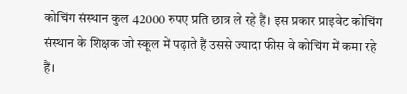कोचिंग संस्थान कुल 42000 रुपए प्रति छात्र ले रहे हैं। इस प्रकार प्राइवेट कोचिंग संस्थान के शिक्षक जो स्कूल में पढ़ाते हैं उससे ज्यादा फीस वे कोचिंग में कमा रहे हैं।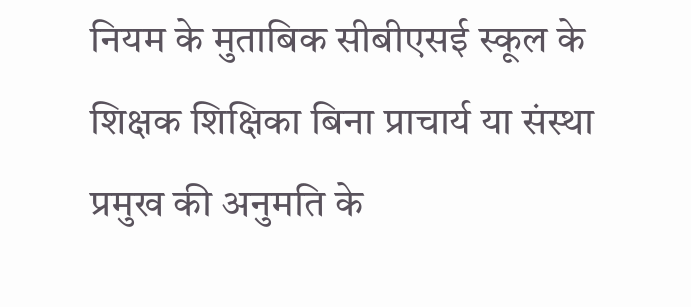नियम के मुताबिक सीबीएसई स्कूल के शिक्षक शिक्षिका बिना प्राचार्य या संस्था प्रमुख की अनुमति के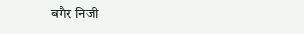बगैर निजी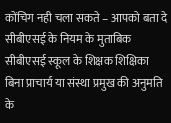कोंचिग नही चला सकते – आपको बता दे सीबीएसई के नियम के मुताबिक सीबीएसई स्कूल के शिक्षक शिक्षिका बिना प्राचार्य या संस्था प्रमुख की अनुमति के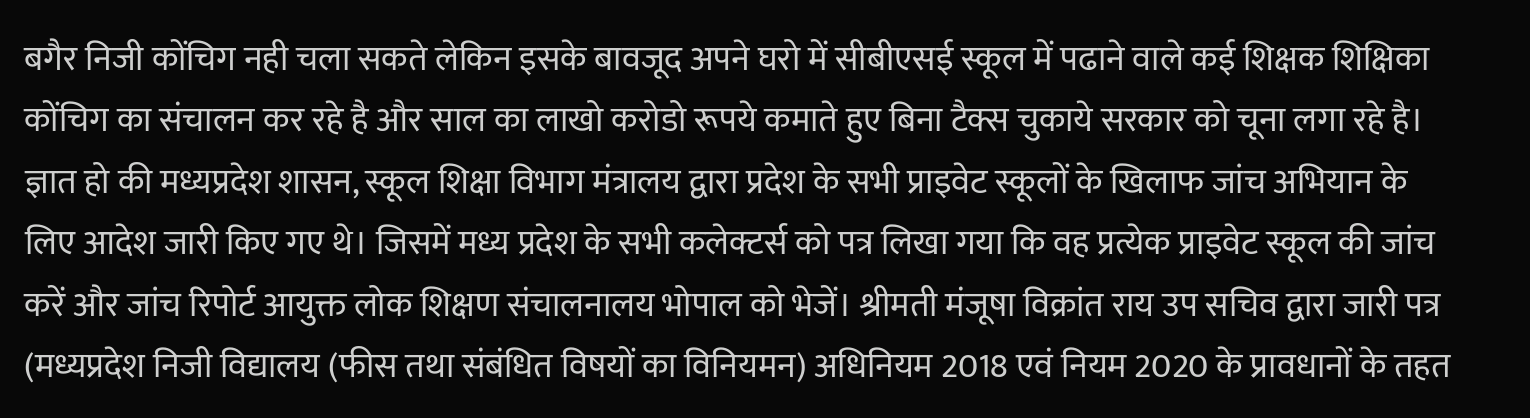बगैर निजी कोंचिग नही चला सकते लेकिन इसके बावजूद अपने घरो में सीबीएसई स्कूल में पढाने वाले कई शिक्षक शिक्षिका कोंचिग का संचालन कर रहे है और साल का लाखो करोडो रूपये कमाते हुए बिना टैक्स चुकाये सरकार को चूना लगा रहे है। ज्ञात हो की मध्यप्रदेश शासन, स्कूल शिक्षा विभाग मंत्रालय द्वारा प्रदेश के सभी प्राइवेट स्कूलों के खिलाफ जांच अभियान के लिए आदेश जारी किए गए थे। जिसमें मध्य प्रदेश के सभी कलेक्टर्स को पत्र लिखा गया कि वह प्रत्येक प्राइवेट स्कूल की जांच करें और जांच रिपोर्ट आयुक्त लोक शिक्षण संचालनालय भोपाल को भेजें। श्रीमती मंजूषा विक्रांत राय उप सचिव द्वारा जारी पत्र (मध्यप्रदेश निजी विद्यालय (फीस तथा संबंधित विषयों का विनियमन) अधिनियम 2018 एवं नियम 2020 के प्रावधानों के तहत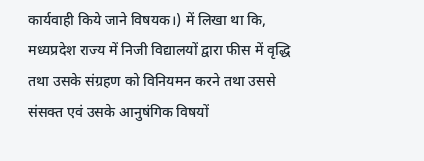कार्यवाही किये जाने विषयक।) में लिखा था कि, मध्यप्रदेश राज्य में निजी विद्यालयों द्वारा फीस में वृद्धि तथा उसके संग्रहण को विनियमन करने तथा उससे संसक्त एवं उसके आनुषंगिक विषयों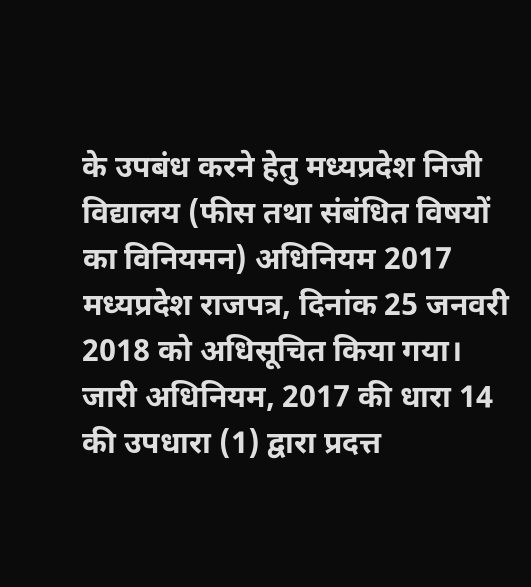के उपबंध करने हेतु मध्यप्रदेश निजी विद्यालय (फीस तथा संबंधित विषयों का विनियमन) अधिनियम 2017 मध्यप्रदेश राजपत्र, दिनांक 25 जनवरी 2018 को अधिसूचित किया गया। जारी अधिनियम, 2017 की धारा 14 की उपधारा (1) द्वारा प्रदत्त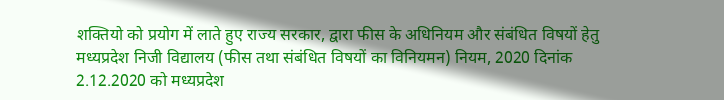शक्तियो को प्रयोग में लाते हुए राज्य सरकार, द्वारा फीस के अधिनियम और संबंधित विषयों हेतु मध्यप्रदेश निजी विद्यालय (फीस तथा संबंधित विषयों का विनियमन) नियम, 2020 दिनांक 2.12.2020 को मध्यप्रदेश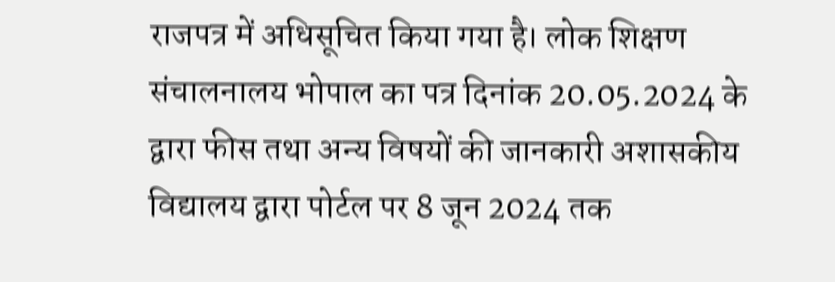राजपत्र में अधिसूचित किया गया है। लोक शिक्षण संचालनालय भोपाल का पत्र दिनांक 20.05.2024 के द्वारा फीस तथा अन्य विषयों की जानकारी अशासकीय विद्यालय द्वारा पोर्टल पर 8 जून 2024 तक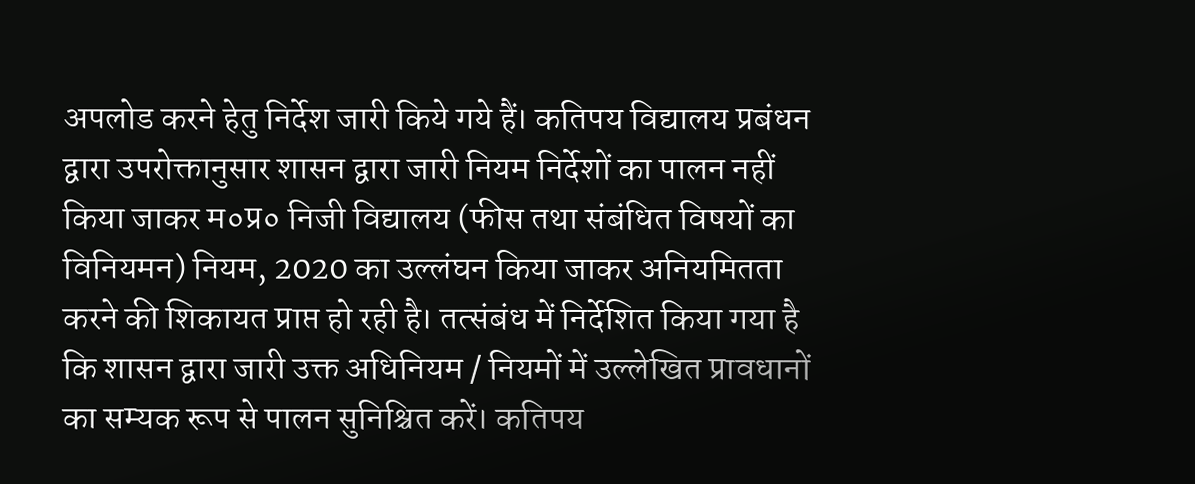अपलोड करने हेतु निर्देश जारी किये गये हैं। कतिपय विद्यालय प्रबंधन द्वारा उपरोक्तानुसार शासन द्वारा जारी नियम निर्देशों का पालन नहीं किया जाकर म०प्र० निजी विद्यालय (फीस तथा संबंधित विषयों का विनियमन) नियम, 2020 का उल्लंघन किया जाकर अनियमितता करने की शिकायत प्राप्त हो रही है। तत्संबंध में निर्देशित किया गया है कि शासन द्वारा जारी उक्त अधिनियम / नियमों में उल्लेखित प्रावधानों का सम्यक रूप से पालन सुनिश्चित करें। कतिपय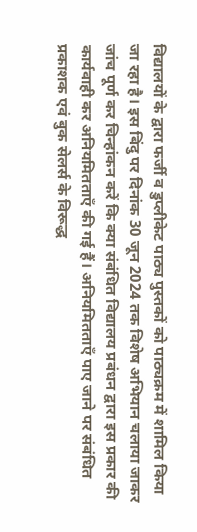विद्यालयों के द्वारा फर्जी व डुप्लीकेट पाठ्य पुस्तकों को पाठ्यक्रम में शामिल किया जा रहा है। इस बिंदु पर दिनांक 30 जून 2024 तक विशेष अभियान चलाया जाकर जांच पूर्ण कर चिन्हांकन करें कि क्या संबंधित विद्यालय प्रबंधन द्वारा इस प्रकार की कार्यवाही कर अनियमितताएँ की गई हैं। अनियमितताएँ पाए जाने पर संबंधित प्रकाशक एवं बुक सेलर्स के विरूद्ध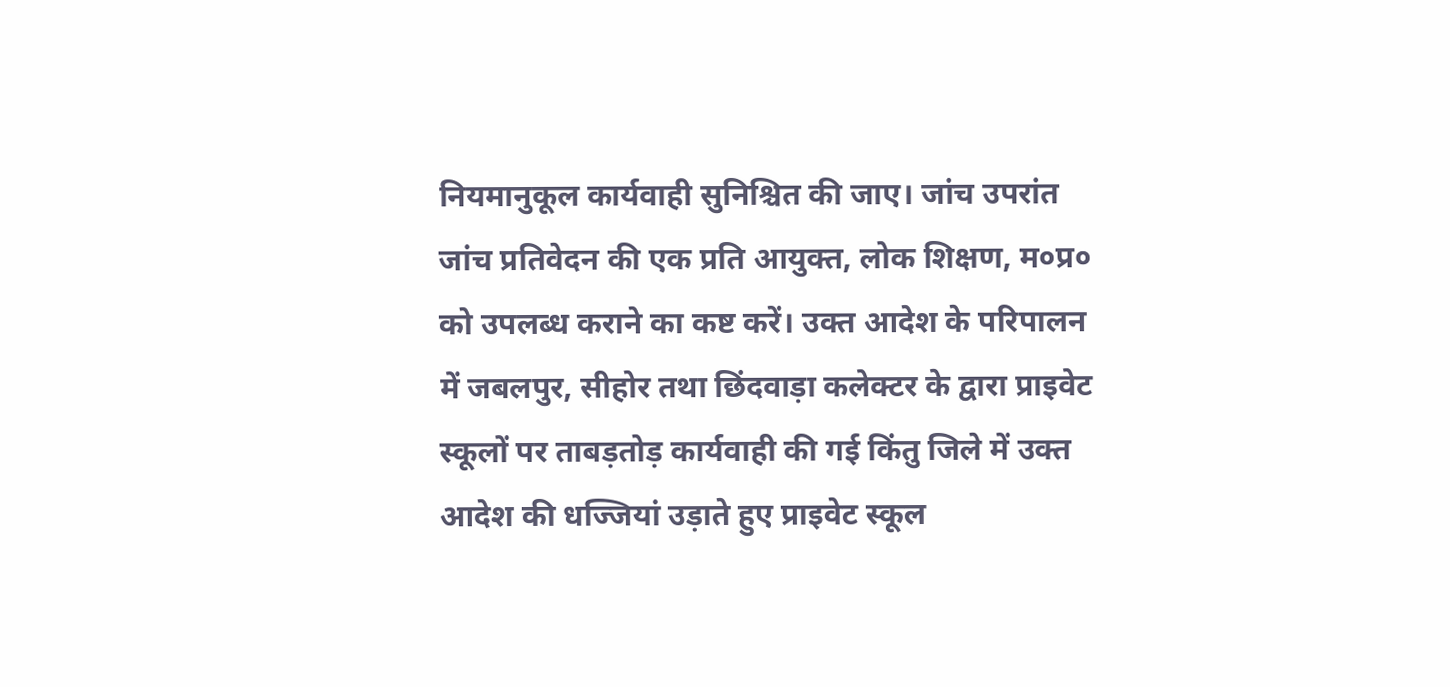नियमानुकूल कार्यवाही सुनिश्चित की जाए। जांच उपरांत जांच प्रतिवेदन की एक प्रति आयुक्त, लोक शिक्षण, म०प्र० को उपलब्ध कराने का कष्ट करें। उक्त आदेश के परिपालन में जबलपुर, सीहोर तथा छिंदवाड़ा कलेक्टर के द्वारा प्राइवेट स्कूलों पर ताबड़तोड़ कार्यवाही की गई किंतु जिले में उक्त आदेश की धज्जियां उड़ाते हुए प्राइवेट स्कूल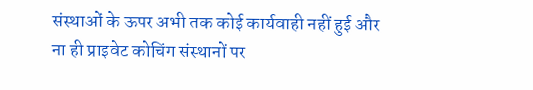संस्थाओं के ऊपर अभी तक कोई कार्यवाही नहीं हुई और ना ही प्राइवेट कोचिंग संस्थानों पर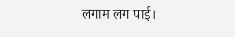लगाम लग पाई।